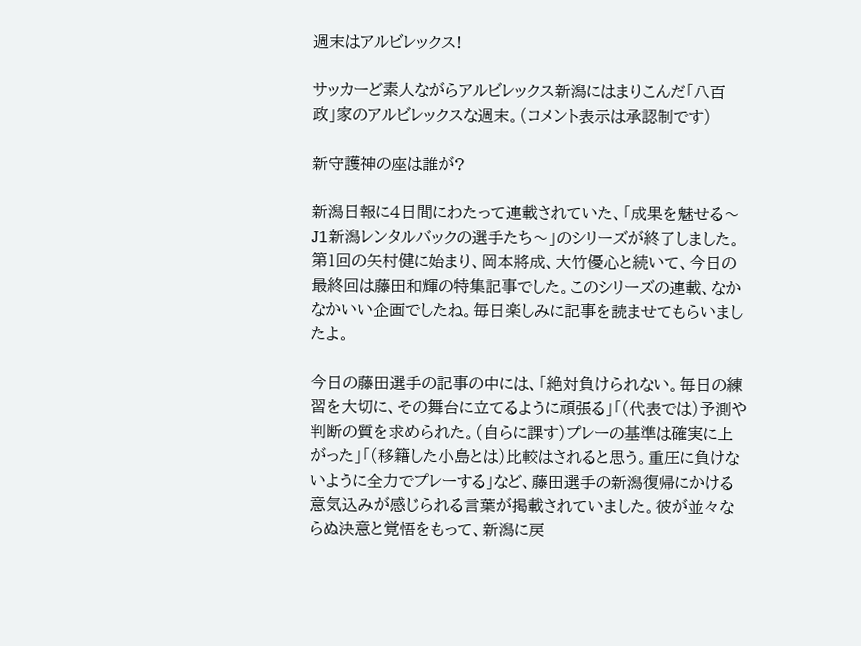週末はアルビレックス!

サッカーど素人ながらアルビレックス新潟にはまりこんだ「八百政」家のアルビレックスな週末。(コメント表示は承認制です)

新守護神の座は誰が?

新潟日報に4日間にわたって連載されていた、「成果を魅せる〜J1新潟レンタルバックの選手たち〜」のシリーズが終了しました。第1回の矢村健に始まり、岡本將成、大竹優心と続いて、今日の最終回は藤田和輝の特集記事でした。このシリーズの連載、なかなかいい企画でしたね。毎日楽しみに記事を読ませてもらいましたよ。

今日の藤田選手の記事の中には、「絶対負けられない。毎日の練習を大切に、その舞台に立てるように頑張る」「(代表では)予測や判断の質を求められた。(自らに課す)プレーの基準は確実に上がった」「(移籍した小島とは)比較はされると思う。重圧に負けないように全力でプレーする」など、藤田選手の新潟復帰にかける意気込みが感じられる言葉が掲載されていました。彼が並々ならぬ決意と覚悟をもって、新潟に戻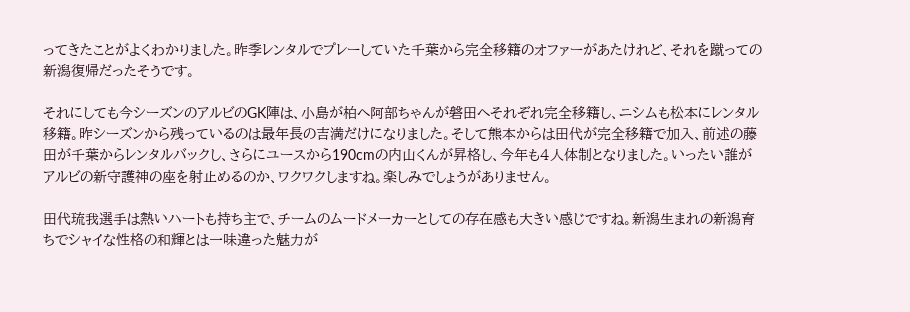ってきたことがよくわかりました。昨季レンタルでプレーしていた千葉から完全移籍のオファーがあたけれど、それを蹴っての新潟復帰だったそうです。

それにしても今シーズンのアルビのGK陣は、小島が柏へ阿部ちゃんが磐田へそれぞれ完全移籍し、ニシムも松本にレンタル移籍。昨シーズンから残っているのは最年長の吉満だけになりました。そして熊本からは田代が完全移籍で加入、前述の藤田が千葉からレンタルバックし、さらにユースから190cmの内山くんが昇格し、今年も4人体制となりました。いったい誰がアルビの新守護神の座を射止めるのか、ワクワクしますね。楽しみでしょうがありません。

田代琉我選手は熱いハートも持ち主で、チームのムードメーカーとしての存在感も大きい感じですね。新潟生まれの新潟育ちでシャイな性格の和輝とは一味違った魅力が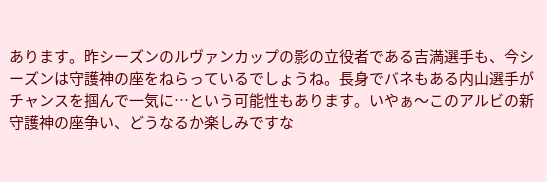あります。昨シーズンのルヴァンカップの影の立役者である吉満選手も、今シーズンは守護神の座をねらっているでしょうね。長身でバネもある内山選手がチャンスを掴んで一気に…という可能性もあります。いやぁ〜このアルビの新守護神の座争い、どうなるか楽しみですな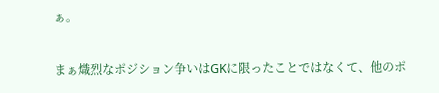ぁ。

まぁ熾烈なポジション争いはGKに限ったことではなくて、他のポ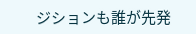ジションも誰が先発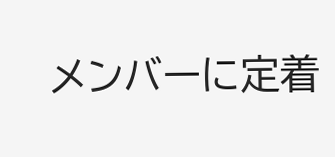メンバーに定着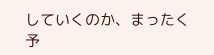していくのか、まったく予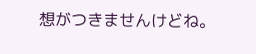想がつきませんけどね。